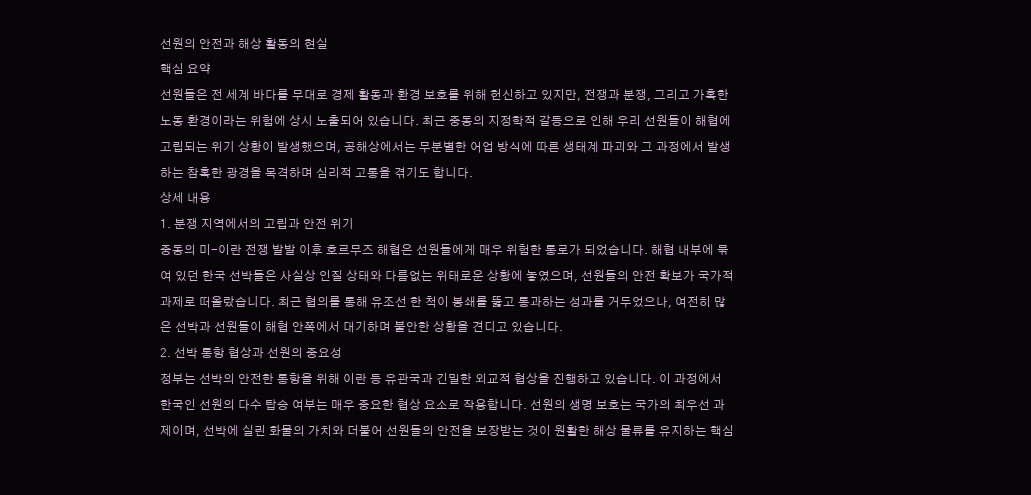선원의 안전과 해상 활동의 현실
핵심 요약
선원들은 전 세계 바다를 무대로 경제 활동과 환경 보호를 위해 헌신하고 있지만, 전쟁과 분쟁, 그리고 가혹한 노동 환경이라는 위험에 상시 노출되어 있습니다. 최근 중동의 지정학적 갈등으로 인해 우리 선원들이 해협에 고립되는 위기 상황이 발생했으며, 공해상에서는 무분별한 어업 방식에 따른 생태계 파괴와 그 과정에서 발생하는 참혹한 광경을 목격하며 심리적 고통을 겪기도 합니다.
상세 내용
1. 분쟁 지역에서의 고립과 안전 위기
중동의 미-이란 전쟁 발발 이후 호르무즈 해협은 선원들에게 매우 위험한 통로가 되었습니다. 해협 내부에 묶여 있던 한국 선박들은 사실상 인질 상태와 다름없는 위태로운 상황에 놓였으며, 선원들의 안전 확보가 국가적 과제로 떠올랐습니다. 최근 협의를 통해 유조선 한 척이 봉쇄를 뚫고 통과하는 성과를 거두었으나, 여전히 많은 선박과 선원들이 해협 안쪽에서 대기하며 불안한 상황을 견디고 있습니다.
2. 선박 통항 협상과 선원의 중요성
정부는 선박의 안전한 통항을 위해 이란 등 유관국과 긴밀한 외교적 협상을 진행하고 있습니다. 이 과정에서 한국인 선원의 다수 탑승 여부는 매우 중요한 협상 요소로 작용합니다. 선원의 생명 보호는 국가의 최우선 과제이며, 선박에 실린 화물의 가치와 더불어 선원들의 안전을 보장받는 것이 원활한 해상 물류를 유지하는 핵심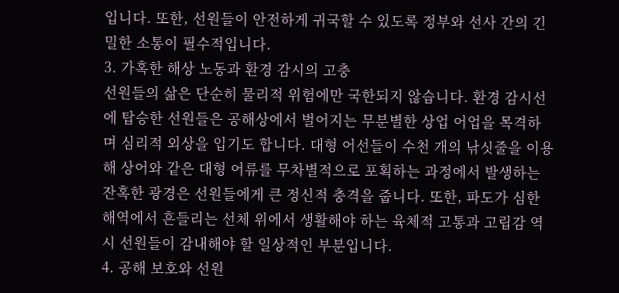입니다. 또한, 선원들이 안전하게 귀국할 수 있도록 정부와 선사 간의 긴밀한 소통이 필수적입니다.
3. 가혹한 해상 노동과 환경 감시의 고충
선원들의 삶은 단순히 물리적 위험에만 국한되지 않습니다. 환경 감시선에 탑승한 선원들은 공해상에서 벌어지는 무분별한 상업 어업을 목격하며 심리적 외상을 입기도 합니다. 대형 어선들이 수천 개의 낚싯줄을 이용해 상어와 같은 대형 어류를 무차별적으로 포획하는 과정에서 발생하는 잔혹한 광경은 선원들에게 큰 정신적 충격을 줍니다. 또한, 파도가 심한 해역에서 흔들리는 선체 위에서 생활해야 하는 육체적 고통과 고립감 역시 선원들이 감내해야 할 일상적인 부분입니다.
4. 공해 보호와 선원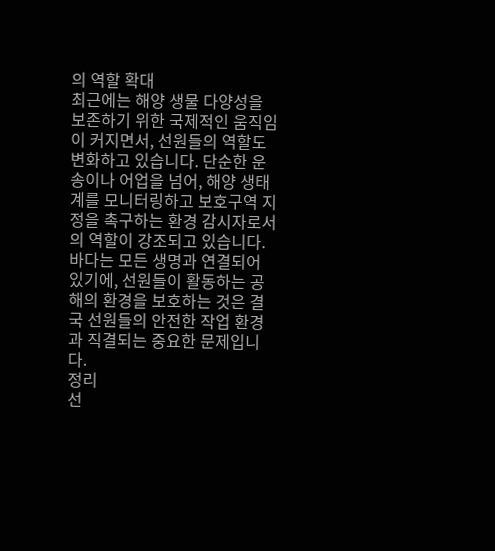의 역할 확대
최근에는 해양 생물 다양성을 보존하기 위한 국제적인 움직임이 커지면서, 선원들의 역할도 변화하고 있습니다. 단순한 운송이나 어업을 넘어, 해양 생태계를 모니터링하고 보호구역 지정을 촉구하는 환경 감시자로서의 역할이 강조되고 있습니다. 바다는 모든 생명과 연결되어 있기에, 선원들이 활동하는 공해의 환경을 보호하는 것은 결국 선원들의 안전한 작업 환경과 직결되는 중요한 문제입니다.
정리
선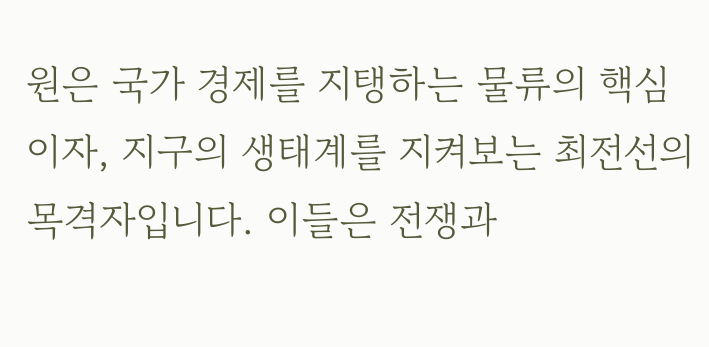원은 국가 경제를 지탱하는 물류의 핵심이자, 지구의 생태계를 지켜보는 최전선의 목격자입니다. 이들은 전쟁과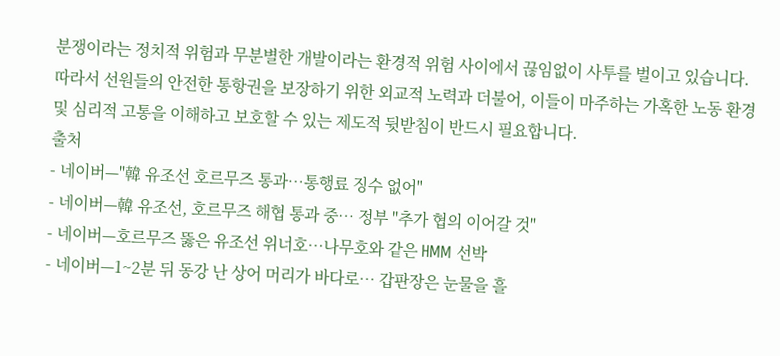분쟁이라는 정치적 위험과 무분별한 개발이라는 환경적 위험 사이에서 끊임없이 사투를 벌이고 있습니다. 따라서 선원들의 안전한 통항권을 보장하기 위한 외교적 노력과 더불어, 이들이 마주하는 가혹한 노동 환경 및 심리적 고통을 이해하고 보호할 수 있는 제도적 뒷받침이 반드시 필요합니다.
출처
- 네이버—"韓 유조선 호르무즈 통과…통행료 징수 없어"
- 네이버—韓 유조선, 호르무즈 해협 통과 중… 정부 "추가 협의 이어갈 것"
- 네이버—호르무즈 뚫은 유조선 위너호…나무호와 같은 HMM 선박
- 네이버—1~2분 뒤 동강 난 상어 머리가 바다로… 갑판장은 눈물을 흘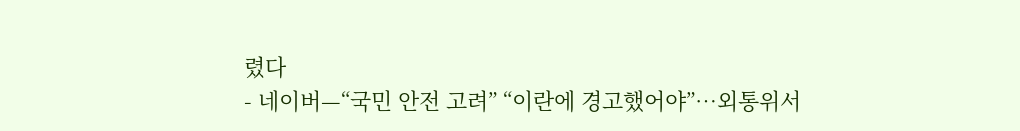렸다
- 네이버—“국민 안전 고려” “이란에 경고했어야”…외통위서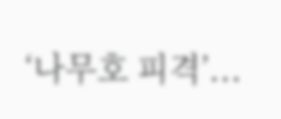‘나무호 피격’...